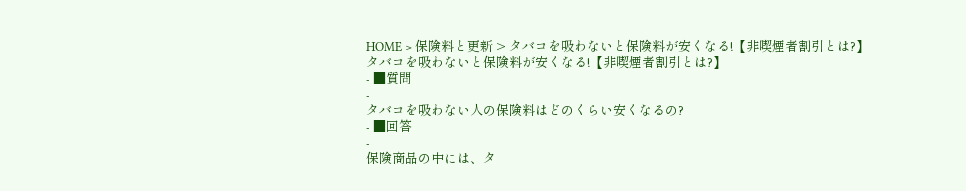HOME > 保険料と更新 > タバコを吸わないと保険料が安くなる!【非喫煙者割引とは?】
タバコを吸わないと保険料が安くなる!【非喫煙者割引とは?】
- ■質問
-
タバコを吸わない人の保険料はどのくらい安くなるの?
- ■回答
-
保険商品の中には、タ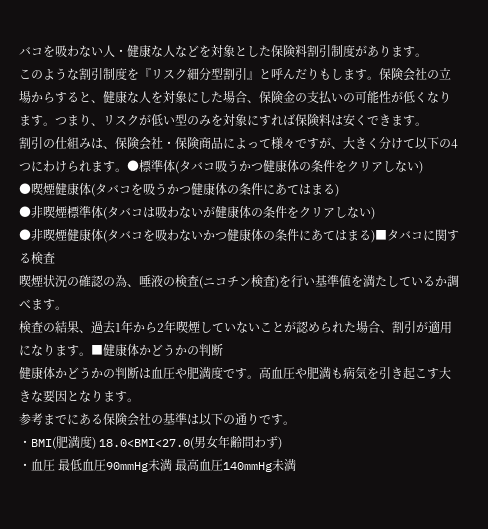バコを吸わない人・健康な人などを対象とした保険料割引制度があります。
このような割引制度を『リスク細分型割引』と呼んだりもします。保険会社の立場からすると、健康な人を対象にした場合、保険金の支払いの可能性が低くなります。つまり、リスクが低い型のみを対象にすれば保険料は安くできます。
割引の仕組みは、保険会社・保険商品によって様々ですが、大きく分けて以下の4つにわけられます。●標準体(タバコ吸うかつ健康体の条件をクリアしない)
●喫煙健康体(タバコを吸うかつ健康体の条件にあてはまる)
●非喫煙標準体(タバコは吸わないが健康体の条件をクリアしない)
●非喫煙健康体(タバコを吸わないかつ健康体の条件にあてはまる)■タバコに関する検査
喫煙状況の確認の為、唾液の検査(ニコチン検査)を行い基準値を満たしているか調べます。
検査の結果、過去1年から2年喫煙していないことが認められた場合、割引が適用になります。■健康体かどうかの判断
健康体かどうかの判断は血圧や肥満度です。高血圧や肥満も病気を引き起こす大きな要因となります。
参考までにある保険会社の基準は以下の通りです。
・BMI(肥満度) 18.0<BMI<27.0(男女年齢問わず)
・血圧 最低血圧90mmHg未満 最高血圧140mmHg未満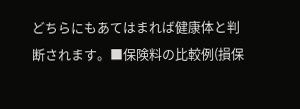どちらにもあてはまれば健康体と判断されます。■保険料の比較例(損保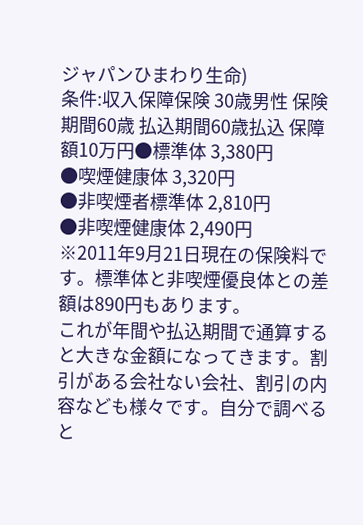ジャパンひまわり生命)
条件:収入保障保険 30歳男性 保険期間60歳 払込期間60歳払込 保障額10万円●標準体 3,380円
●喫煙健康体 3,320円
●非喫煙者標準体 2,810円
●非喫煙健康体 2,490円
※2011年9月21日現在の保険料です。標準体と非喫煙優良体との差額は890円もあります。
これが年間や払込期間で通算すると大きな金額になってきます。割引がある会社ない会社、割引の内容なども様々です。自分で調べると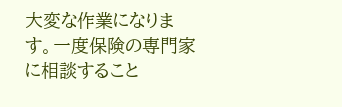大変な作業になります。一度保険の専門家に相談すること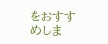をおすすめしま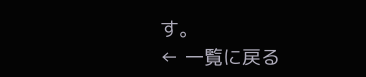す。
← 一覧に戻る